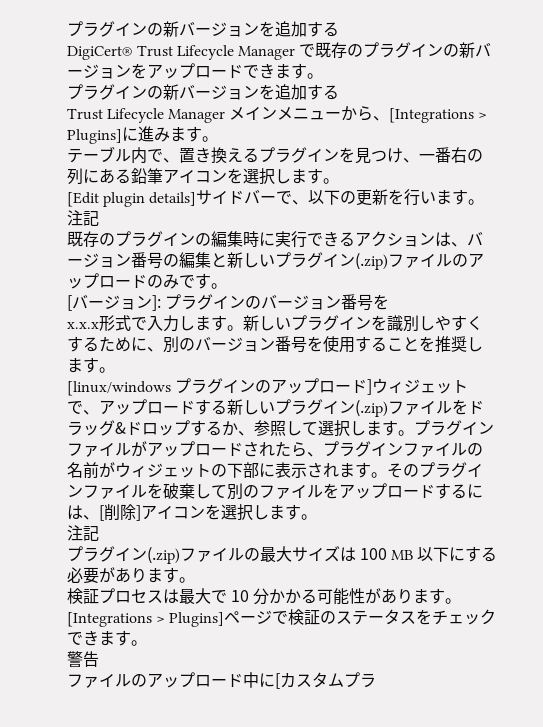プラグインの新バージョンを追加する
DigiCert® Trust Lifecycle Manager で既存のプラグインの新バージョンをアップロードできます。
プラグインの新バージョンを追加する
Trust Lifecycle Manager メインメニューから、[Integrations > Plugins]に進みます。
テーブル内で、置き換えるプラグインを見つけ、一番右の列にある鉛筆アイコンを選択します。
[Edit plugin details]サイドバーで、以下の更新を行います。
注記
既存のプラグインの編集時に実行できるアクションは、バージョン番号の編集と新しいプラグイン(.zip)ファイルのアップロードのみです。
[バージョン]: プラグインのバージョン番号を
x.x.x形式で入力します。新しいプラグインを識別しやすくするために、別のバージョン番号を使用することを推奨します。
[linux/windows プラグインのアップロード]ウィジェットで、アップロードする新しいプラグイン(.zip)ファイルをドラッグ&ドロップするか、参照して選択します。プラグインファイルがアップロードされたら、プラグインファイルの名前がウィジェットの下部に表示されます。そのプラグインファイルを破棄して別のファイルをアップロードするには、[削除]アイコンを選択します。
注記
プラグイン(.zip)ファイルの最大サイズは 100 MB 以下にする必要があります。
検証プロセスは最大で 10 分かかる可能性があります。[Integrations > Plugins]ページで検証のステータスをチェックできます。
警告
ファイルのアップロード中に[カスタムプラ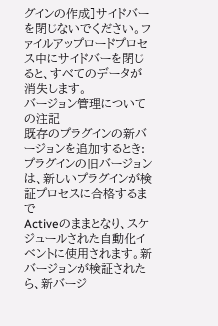グインの作成]サイドバーを閉じないでください。ファイルアップロードプロセス中にサイドバーを閉じると、すべてのデータが消失します。
バージョン管理についての注記
既存のプラグインの新バージョンを追加するとき:
プラグインの旧バージョンは、新しいプラグインが検証プロセスに合格するまで
Activeのままとなり、スケジュールされた自動化イベントに使用されます。新バージョンが検証されたら、新バージ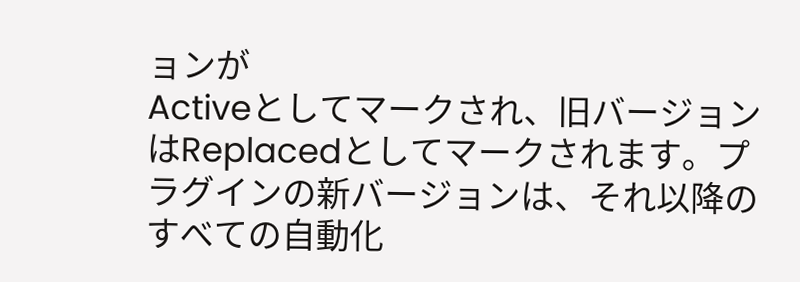ョンが
Activeとしてマークされ、旧バージョンはReplacedとしてマークされます。プラグインの新バージョンは、それ以降のすべての自動化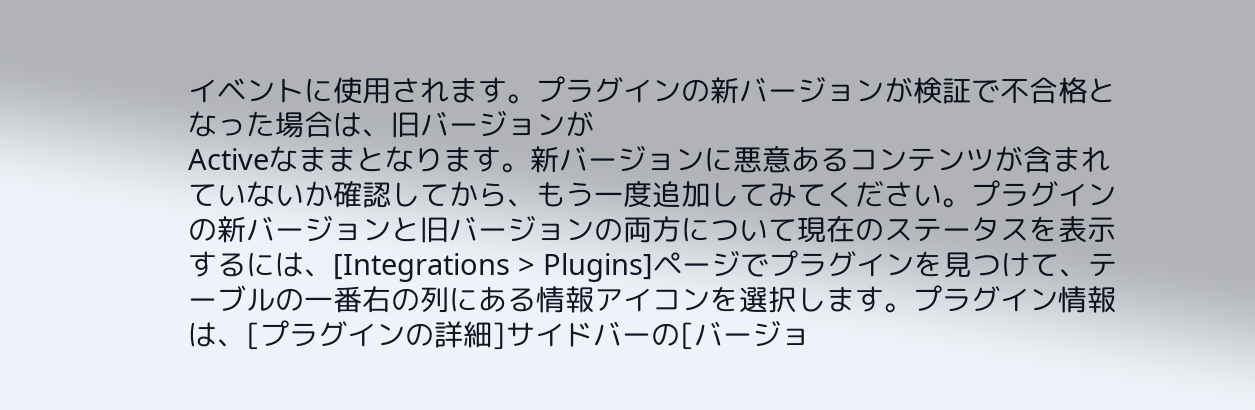イベントに使用されます。プラグインの新バージョンが検証で不合格となった場合は、旧バージョンが
Activeなままとなります。新バージョンに悪意あるコンテンツが含まれていないか確認してから、もう一度追加してみてください。プラグインの新バージョンと旧バージョンの両方について現在のステータスを表示するには、[Integrations > Plugins]ページでプラグインを見つけて、テーブルの一番右の列にある情報アイコンを選択します。プラグイン情報は、[プラグインの詳細]サイドバーの[バージョ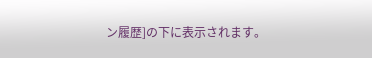ン履歴]の下に表示されます。